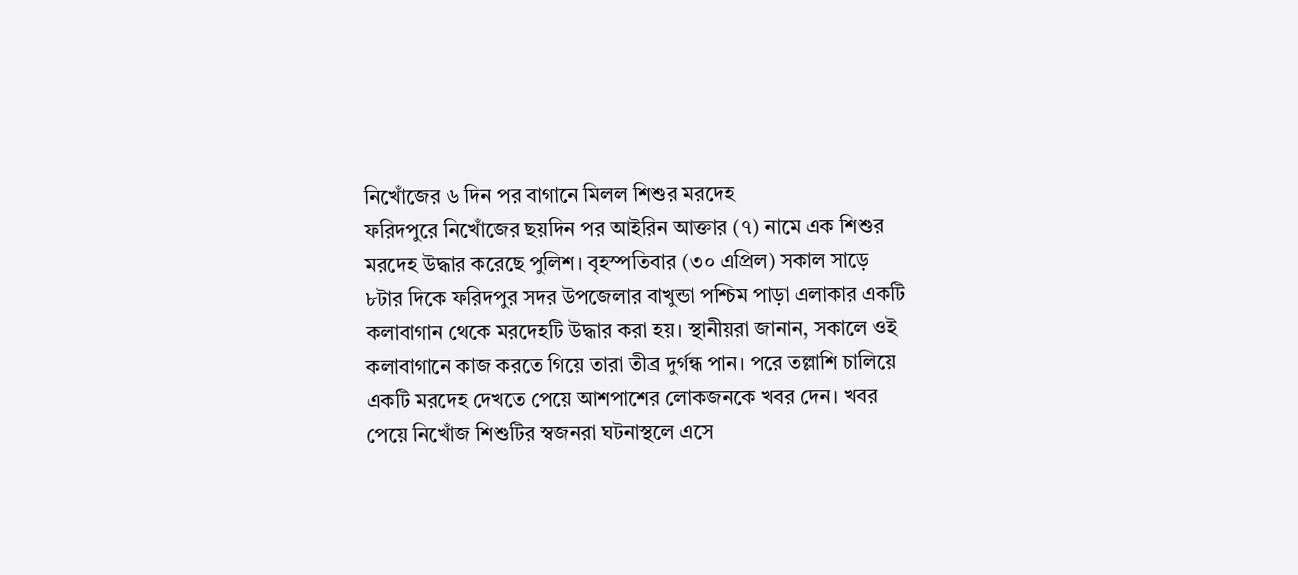নিখোঁজের ৬ দিন পর বাগানে মিলল শিশুর মরদেহ
ফরিদপুরে নিখোঁজের ছয়দিন পর আইরিন আক্তার (৭) নামে এক শিশুর মরদেহ উদ্ধার করেছে পুলিশ। বৃহস্পতিবার (৩০ এপ্রিল) সকাল সাড়ে ৮টার দিকে ফরিদপুর সদর উপজেলার বাখুন্ডা পশ্চিম পাড়া এলাকার একটি কলাবাগান থেকে মরদেহটি উদ্ধার করা হয়। স্থানীয়রা জানান, সকালে ওই কলাবাগানে কাজ করতে গিয়ে তারা তীব্র দুর্গন্ধ পান। পরে তল্লাশি চালিয়ে একটি মরদেহ দেখতে পেয়ে আশপাশের লোকজনকে খবর দেন। খবর পেয়ে নিখোঁজ শিশুটির স্বজনরা ঘটনাস্থলে এসে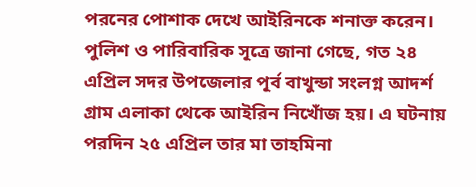পরনের পোশাক দেখে আইরিনকে শনাক্ত করেন। পুলিশ ও পারিবারিক সূত্রে জানা গেছে, গত ২৪ এপ্রিল সদর উপজেলার পূর্ব বাখুন্ডা সংলগ্ন আদর্শ গ্রাম এলাকা থেকে আইরিন নিখোঁজ হয়। এ ঘটনায় পরদিন ২৫ এপ্রিল তার মা তাহমিনা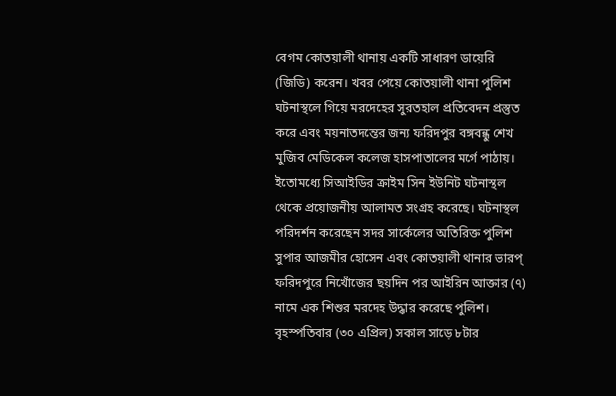বেগম কোতয়ালী থানায় একটি সাধারণ ডায়েরি (জিডি) করেন। খবর পেয়ে কোতয়ালী থানা পুলিশ ঘটনাস্থলে গিয়ে মরদেহের সুরতহাল প্রতিবেদন প্রস্তুত করে এবং ময়নাতদন্তের জন্য ফরিদপুর বঙ্গবন্ধু শেখ মুজিব মেডিকেল কলেজ হাসপাতালের মর্গে পাঠায়। ইতোমধ্যে সিআইডির ক্রাইম সিন ইউনিট ঘটনাস্থল থেকে প্রয়োজনীয় আলামত সংগ্রহ করেছে। ঘটনাস্থল পরিদর্শন করেছেন সদর সার্কেলের অতিরিক্ত পুলিশ সুপার আজমীর হোসেন এবং কোতয়ালী থানার ভারপ্
ফরিদপুরে নিখোঁজের ছয়দিন পর আইরিন আক্তার (৭) নামে এক শিশুর মরদেহ উদ্ধার করেছে পুলিশ। বৃহস্পতিবার (৩০ এপ্রিল) সকাল সাড়ে ৮টার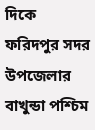দিকে ফরিদপুর সদর উপজেলার বাখুন্ডা পশ্চিম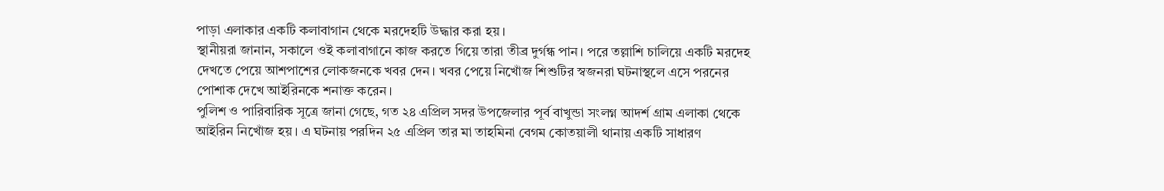পাড়া এলাকার একটি কলাবাগান থেকে মরদেহটি উদ্ধার করা হয়।
স্থানীয়রা জানান, সকালে ওই কলাবাগানে কাজ করতে গিয়ে তারা তীব্র দুর্গন্ধ পান। পরে তল্লাশি চালিয়ে একটি মরদেহ দেখতে পেয়ে আশপাশের লোকজনকে খবর দেন। খবর পেয়ে নিখোঁজ শিশুটির স্বজনরা ঘটনাস্থলে এসে পরনের পোশাক দেখে আইরিনকে শনাক্ত করেন।
পুলিশ ও পারিবারিক সূত্রে জানা গেছে, গত ২৪ এপ্রিল সদর উপজেলার পূর্ব বাখুন্ডা সংলগ্ন আদর্শ গ্রাম এলাকা থেকে আইরিন নিখোঁজ হয়। এ ঘটনায় পরদিন ২৫ এপ্রিল তার মা তাহমিনা বেগম কোতয়ালী থানায় একটি সাধারণ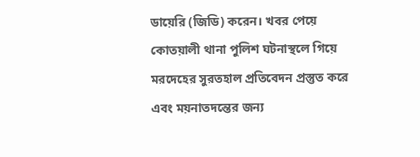ডায়েরি (জিডি) করেন। খবর পেয়ে কোতয়ালী থানা পুলিশ ঘটনাস্থলে গিয়ে মরদেহের সুরতহাল প্রতিবেদন প্রস্তুত করে এবং ময়নাতদন্তের জন্য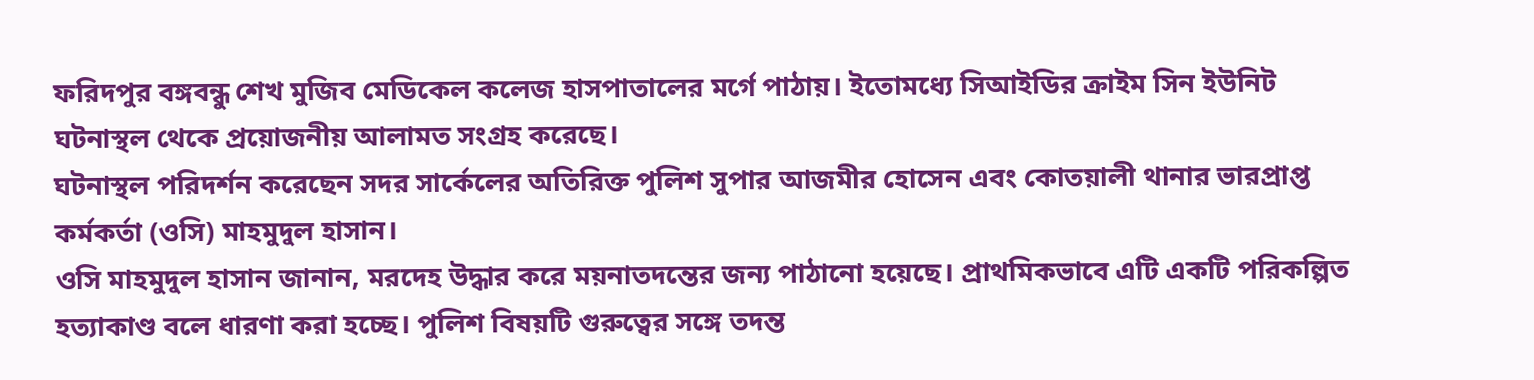ফরিদপুর বঙ্গবন্ধু শেখ মুজিব মেডিকেল কলেজ হাসপাতালের মর্গে পাঠায়। ইতোমধ্যে সিআইডির ক্রাইম সিন ইউনিট ঘটনাস্থল থেকে প্রয়োজনীয় আলামত সংগ্রহ করেছে।
ঘটনাস্থল পরিদর্শন করেছেন সদর সার্কেলের অতিরিক্ত পুলিশ সুপার আজমীর হোসেন এবং কোতয়ালী থানার ভারপ্রাপ্ত কর্মকর্তা (ওসি) মাহমুদুল হাসান।
ওসি মাহমুদুল হাসান জানান, মরদেহ উদ্ধার করে ময়নাতদন্তের জন্য পাঠানো হয়েছে। প্রাথমিকভাবে এটি একটি পরিকল্পিত হত্যাকাণ্ড বলে ধারণা করা হচ্ছে। পুলিশ বিষয়টি গুরুত্বের সঙ্গে তদন্ত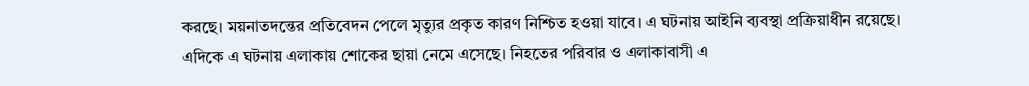করছে। ময়নাতদন্তের প্রতিবেদন পেলে মৃত্যুর প্রকৃত কারণ নিশ্চিত হওয়া যাবে। এ ঘটনায় আইনি ব্যবস্থা প্রক্রিয়াধীন রয়েছে।
এদিকে এ ঘটনায় এলাকায় শোকের ছায়া নেমে এসেছে। নিহতের পরিবার ও এলাকাবাসী এ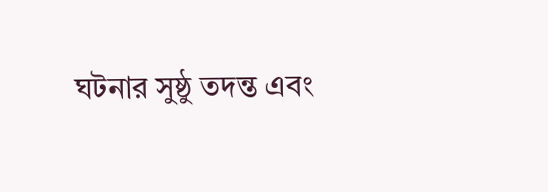ঘটনার সুষ্ঠু তদন্ত এবং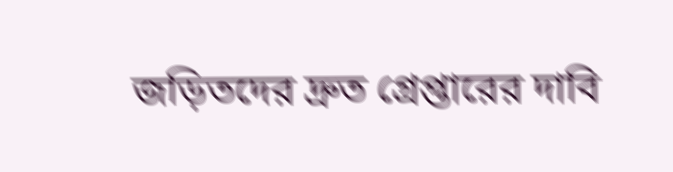জড়িতদের দ্রুত গ্রেপ্তারের দাবি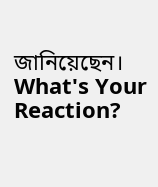জানিয়েছেন।
What's Your Reaction?